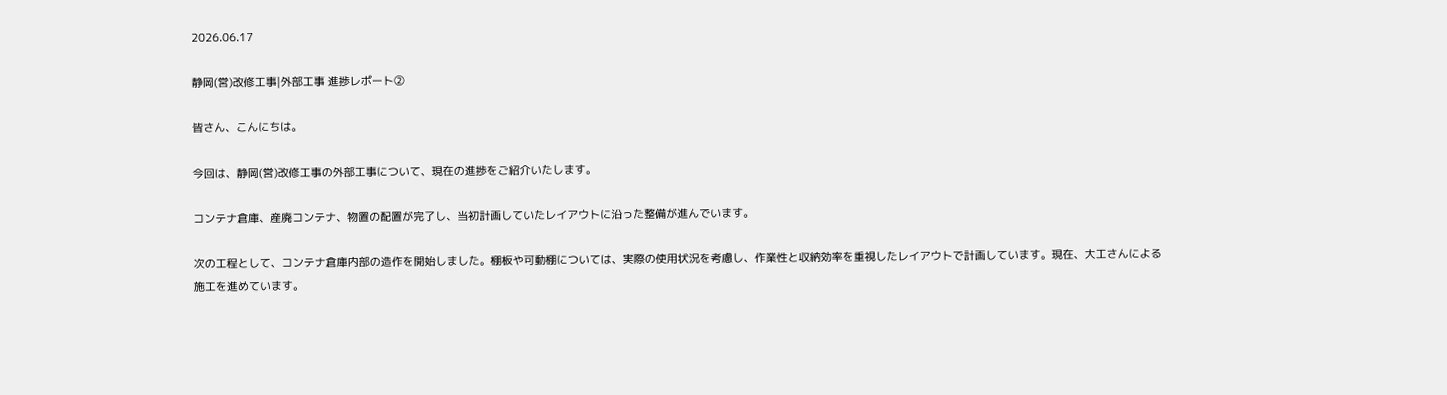2026.06.17

静岡(営)改修工事|外部工事 進捗レポート②

皆さん、こんにちは。

今回は、静岡(営)改修工事の外部工事について、現在の進捗をご紹介いたします。

コンテナ倉庫、産廃コンテナ、物置の配置が完了し、当初計画していたレイアウトに沿った整備が進んでいます。

次の工程として、コンテナ倉庫内部の造作を開始しました。棚板や可動棚については、実際の使用状況を考慮し、作業性と収納効率を重視したレイアウトで計画しています。現在、大工さんによる施工を進めています。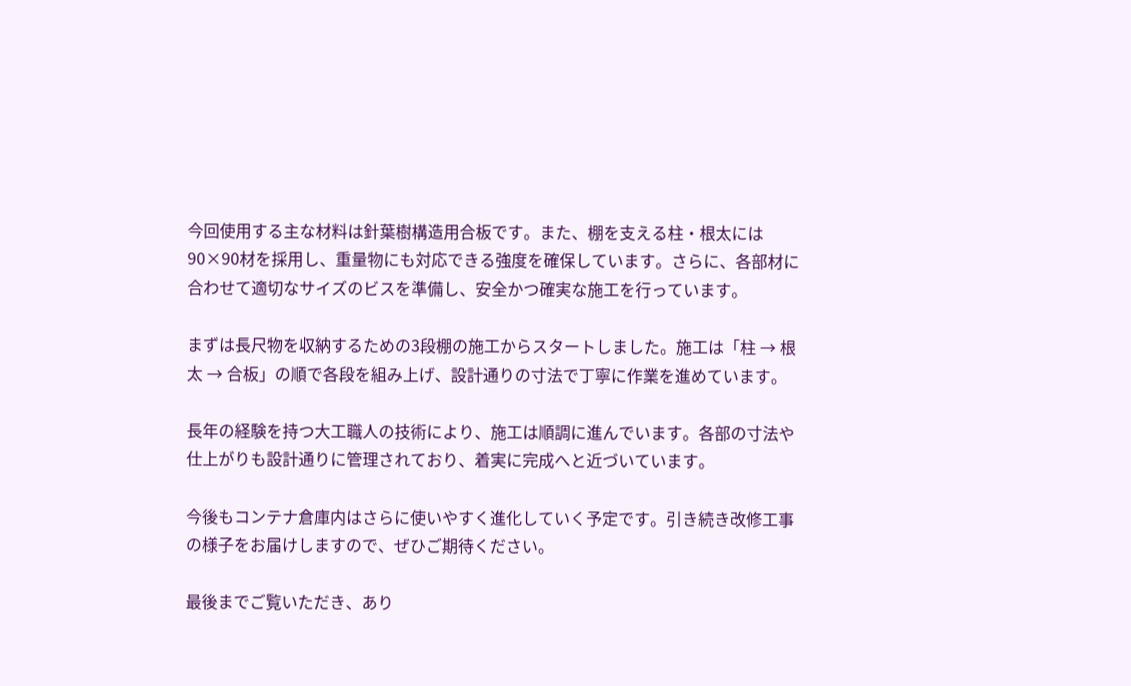今回使用する主な材料は針葉樹構造用合板です。また、棚を支える柱・根太には90×90材を採用し、重量物にも対応できる強度を確保しています。さらに、各部材に合わせて適切なサイズのビスを準備し、安全かつ確実な施工を行っています。

まずは長尺物を収納するための3段棚の施工からスタートしました。施工は「柱 → 根太 → 合板」の順で各段を組み上げ、設計通りの寸法で丁寧に作業を進めています。

長年の経験を持つ大工職人の技術により、施工は順調に進んでいます。各部の寸法や仕上がりも設計通りに管理されており、着実に完成へと近づいています。

今後もコンテナ倉庫内はさらに使いやすく進化していく予定です。引き続き改修工事の様子をお届けしますので、ぜひご期待ください。

最後までご覧いただき、あり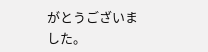がとうございました。